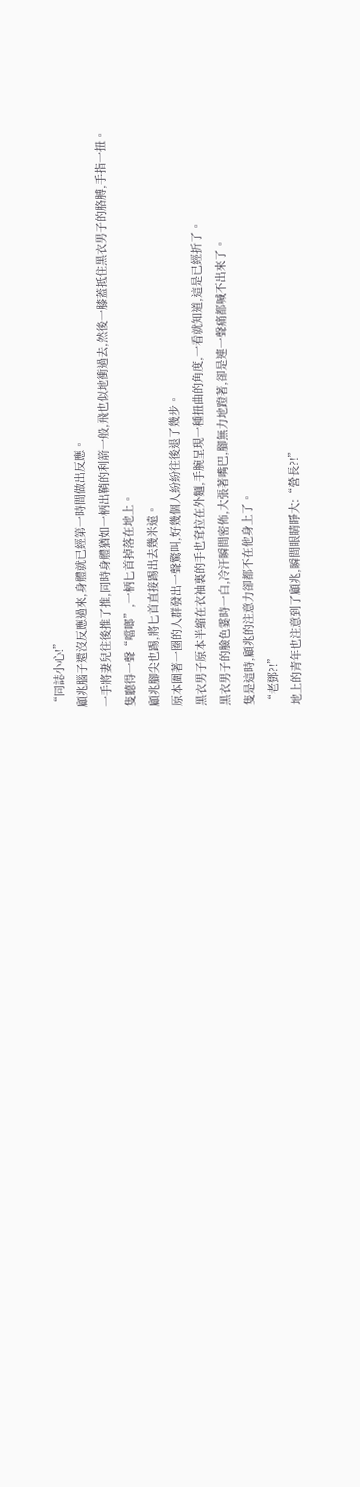“同誌小心!”
顧兆腦子還沒反應過來,身體就已經第一時間做出反應。
一手將妻兒往後推了推,同時身體猶如一柄出鞘的利箭一般,飛也似地衝過去,然後一膝蓋抵住黑衣男子的胳膊,手指一扭。
隻聽得一聲“噹啷”,一柄匕首掉落在地上。
顧兆腳尖也踢,將匕首直接踢出去幾米遠。
原本圍著一圈的人群發出一聲驚叫,好幾個人紛紛往後退了幾步。
黑衣男子原本半縮在衣袖裏的手也耷拉在外麵,手腕呈現一種扭曲的角度,一看就知道,這是已經折了。
黑衣男子的臉色霎時一白,冷汗瞬間密佈,大張著嘴巴,腳無力地蹬著,卻是連一聲痛都喊不出來了。
隻是這時,顧兆的注意力卻都不在他身上了。
“老鄧?!”
地上的青年也注意到了顧兆,瞬間眼睛睜大:“營長?!”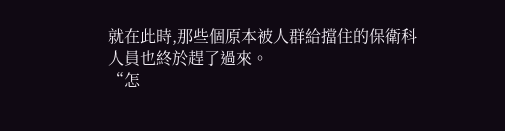就在此時,那些個原本被人群給擋住的保衛科人員也終於趕了過來。
“怎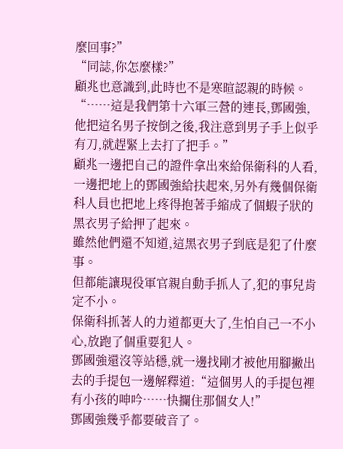麼回事?”
“同誌,你怎麼樣?”
顧兆也意識到,此時也不是寒暄認親的時候。
“……這是我們第十六軍三營的連長,鄧國強,他把這名男子按倒之後,我注意到男子手上似乎有刀,就趕緊上去打了把手。”
顧兆一邊把自己的證件拿出來給保衛科的人看,一邊把地上的鄧國強給扶起來,另外有幾個保衛科人員也把地上疼得抱著手縮成了個蝦子狀的黑衣男子給押了起來。
雖然他們還不知道,這黑衣男子到底是犯了什麼事。
但都能讓現役軍官親自動手抓人了,犯的事兒肯定不小。
保衛科抓著人的力道都更大了,生怕自己一不小心,放跑了個重要犯人。
鄧國強還沒等站穩,就一邊找剛才被他用腳撇出去的手提包一邊解釋道:“這個男人的手提包裡有小孩的呻吟……快攔住那個女人!”
鄧國強幾乎都要破音了。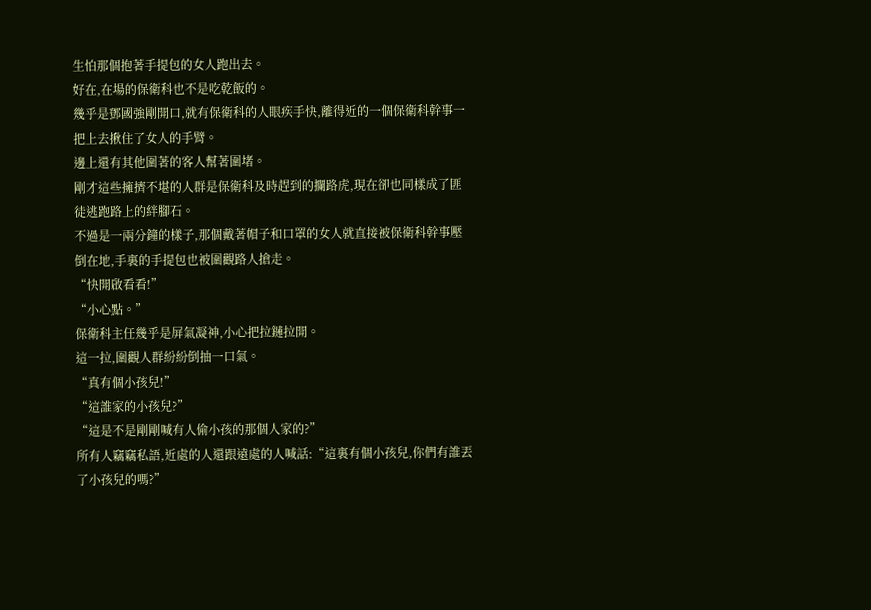生怕那個抱著手提包的女人跑出去。
好在,在場的保衛科也不是吃乾飯的。
幾乎是鄧國強剛開口,就有保衛科的人眼疾手快,離得近的一個保衛科幹事一把上去揪住了女人的手臂。
邊上還有其他圍著的客人幫著圍堵。
剛才這些擁擠不堪的人群是保衛科及時趕到的攔路虎,現在卻也同樣成了匪徒逃跑路上的絆腳石。
不過是一兩分鐘的樣子,那個戴著帽子和口罩的女人就直接被保衛科幹事壓倒在地,手裏的手提包也被圍觀路人搶走。
“快開啟看看!”
“小心點。”
保衛科主任幾乎是屏氣凝神,小心把拉鏈拉開。
這一拉,圍觀人群紛紛倒抽一口氣。
“真有個小孩兒!”
“這誰家的小孩兒?”
“這是不是剛剛喊有人偷小孩的那個人家的?”
所有人竊竊私語,近處的人還跟遠處的人喊話:“這裏有個小孩兒,你們有誰丟了小孩兒的嗎?”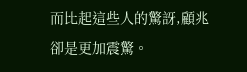而比起這些人的驚訝,顧兆卻是更加震驚。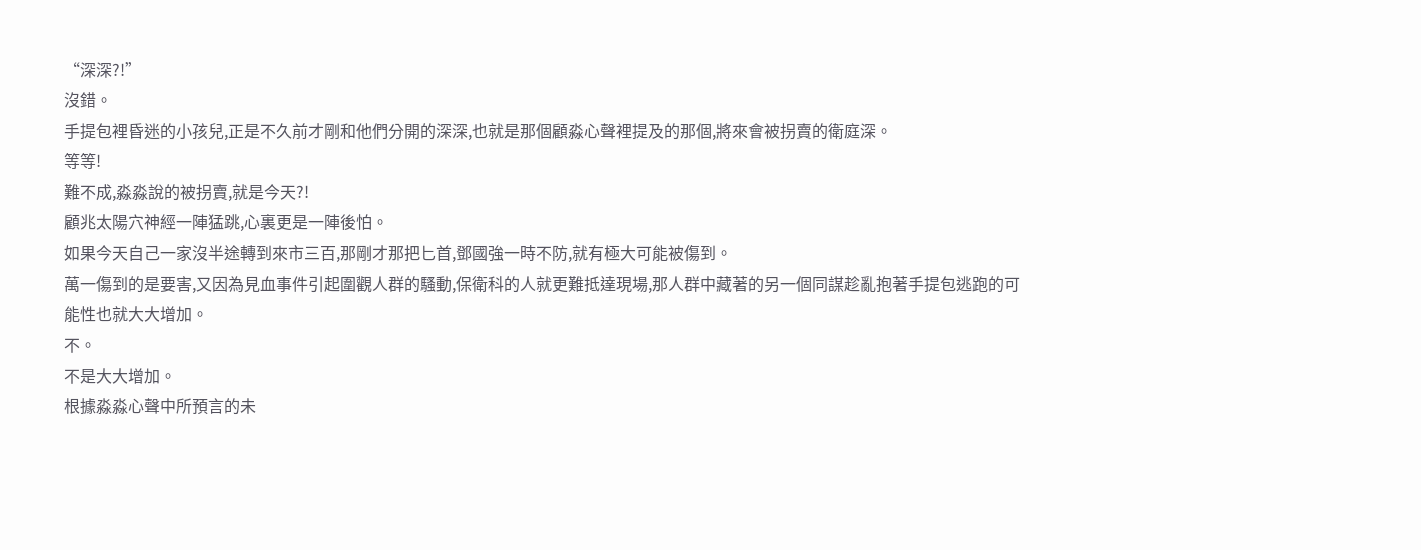“深深?!”
沒錯。
手提包裡昏迷的小孩兒,正是不久前才剛和他們分開的深深,也就是那個顧淼心聲裡提及的那個,將來會被拐賣的衛庭深。
等等!
難不成,淼淼說的被拐賣,就是今天?!
顧兆太陽穴神經一陣猛跳,心裏更是一陣後怕。
如果今天自己一家沒半途轉到來市三百,那剛才那把匕首,鄧國強一時不防,就有極大可能被傷到。
萬一傷到的是要害,又因為見血事件引起圍觀人群的騷動,保衛科的人就更難抵達現場,那人群中藏著的另一個同謀趁亂抱著手提包逃跑的可能性也就大大增加。
不。
不是大大增加。
根據淼淼心聲中所預言的未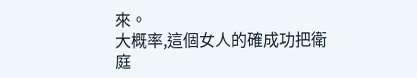來。
大概率,這個女人的確成功把衛庭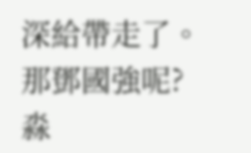深給帶走了。
那鄧國強呢?
淼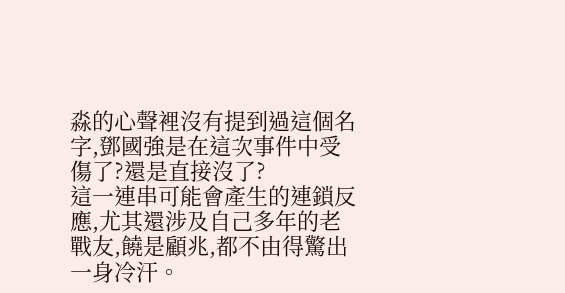淼的心聲裡沒有提到過這個名字,鄧國強是在這次事件中受傷了?還是直接沒了?
這一連串可能會產生的連鎖反應,尤其還涉及自己多年的老戰友,饒是顧兆,都不由得驚出一身冷汗。